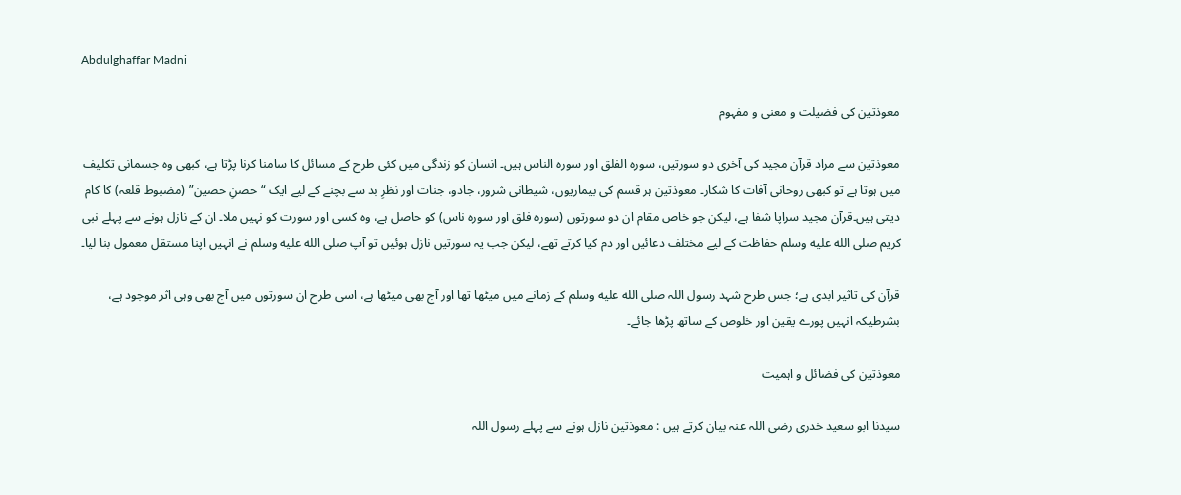Abdulghaffar Madni

معوذتین کی فضیلت و معنی و مفہوم

معوذتین سے مراد قرآن مجید کی آخری دو سورتیں، سورہ الفلق اور سورہ الناس ہیں۔ انسان کو زندگی میں کئی طرح کے مسائل کا سامنا کرنا پڑتا ہے، کبھی وہ جسمانی تکلیف میں ہوتا ہے تو کبھی روحانی آفات کا شکار۔ معوذتین ہر قسم کی بیماریوں، شیطانی شرور، جادو، جنات اور نظرِ بد سے بچنے کے لیے ایک “حصنِ حصین” (مضبوط قلعہ) کا کام دیتی ہیں۔قرآن مجید سراپا شفا ہے، لیکن جو خاص مقام ان دو سورتوں (سورہ فلق اور سورہ ناس) کو حاصل ہے، وہ کسی اور سورت کو نہیں ملا۔ ان کے نازل ہونے سے پہلے نبی کریم صلى الله عليه وسلم حفاظت کے لیے مختلف دعائیں اور دم کیا کرتے تھے، لیکن جب یہ سورتیں نازل ہوئیں تو آپ صلى الله عليه وسلم نے انہیں اپنا مستقل معمول بنا لیا۔

قرآن کی تاثیر ابدی ہے؛ جس طرح شہد رسول اللہ صلى الله عليه وسلم کے زمانے میں میٹھا تھا اور آج بھی میٹھا ہے، اسی طرح ان سورتوں میں آج بھی وہی اثر موجود ہے، بشرطیکہ انہیں پورے یقین اور خلوص کے ساتھ پڑھا جائے۔

معوذتین کی فضائل و اہمیت

سیدنا ابو سعید خدری رضی اللہ عنہ بیان کرتے ہیں : معوذتین نازل ہونے سے پہلے رسول اللہ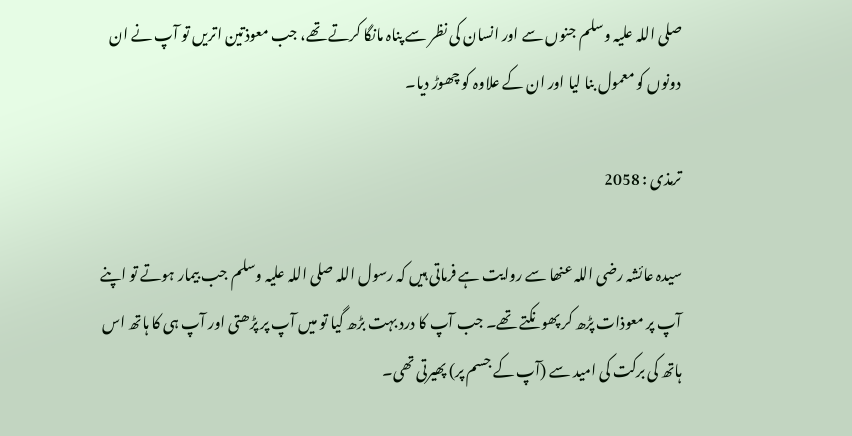صلی اللہ علیہ وسلم جنوں سے اور انسان کی نظر سے پناہ مانگا کرتے تھے، جب معوذتین اتریں تو آپ نے ان دونوں کو معمول بنا لیا اور ان کے علاوہ کو چھوڑ دیا۔

ترمذی : 2058

سیدہ عائشہ رضی اللہ عنھا سے روایت ہے فرماتی ہیں کہ رسول اللہ صلی اللہ علیہ وسلم جب بیمار ہوتے تو اپنے آپ پر معوذات پڑھ کر پھونکتے تھے۔ جب آپ کا درد بہت بڑھ گیا تو میں آپ پر پڑھتی اور آپ ہی کا ہاتھ اس ہاتھ کی برکت کی امید سے (آپ کے جسم پر) پھیرتی تھی۔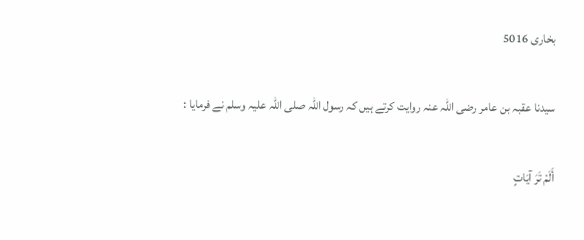بخاری 5016

سیدنا عقبہ بن عامر رضی اللہ عنہ روایت کرتے ہیں کہ رسول اللہ صلی اللہ علیہ وسلم نے فرمایا :

أَلَمْ تَرَ آيَاتٍ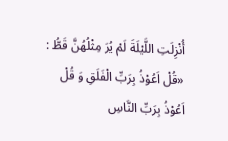أُنْزِلَتِ اللَّيْلَةَ لَمْ يُرَ مِثْلُهُنَّ قَطُّ : «قُلْ اَعُوْذُ بِرَبِّ الْفَلَقِ وَ قُلْ اَعُوْذُ بِرَبِّ النَّاسِ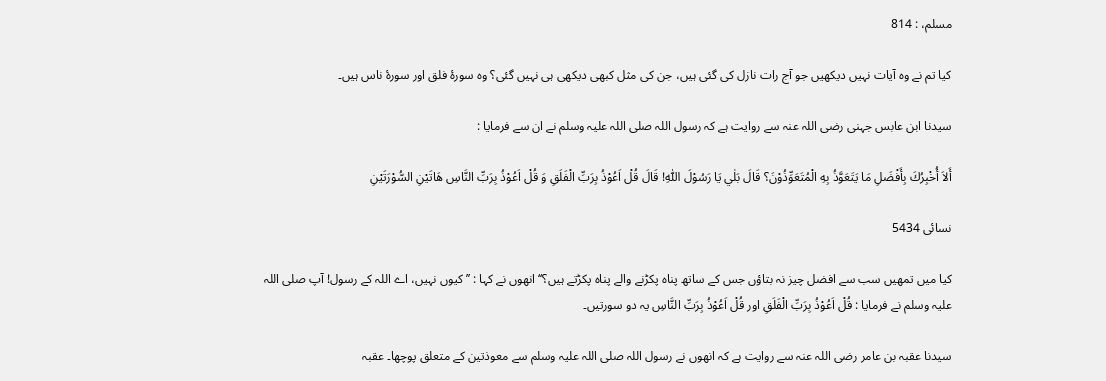مسلم، : 814

کیا تم نے وہ آیات نہیں دیکھیں جو آج رات نازل کی گئی ہیں، جن کی مثل کبھی دیکھی ہی نہیں گئی؟ وہ سورۂ فلق اور سورۂ ناس ہیں۔

سیدنا ابن عابس جہنی رضی اللہ عنہ سے روایت ہے کہ رسول اللہ صلی اللہ علیہ وسلم نے ان سے فرمایا :

أَلاَ أُخْبِرُكَ بِأَفْضَلِ مَا يَتَعَوَّذُ بِهِ الْمُتَعَوِّذُوْنَ؟ قَالَ بَلٰي يَا رَسُوْلَ اللّٰهِ! قَالَ قُلْ اَعُوْذُ بِرَبِّ الْفَلَقِ وَ قُلْ اَعُوْذُ بِرَبِّ النَّاسِ هَاتَيْنِ السُّوْرَتَيْنِ

نسائی 5434

کیا میں تمھیں سب سے افضل چیز نہ بتاؤں جس کے ساتھ پناہ پکڑنے والے پناہ پکڑتے ہیں؟‘‘ انھوں نے کہا : ’’کیوں نہیں، اے اللہ کے رسول! آپ صلی اللہ علیہ وسلم نے فرمایا : قُلْ اَعُوْذُ بِرَبِّ الْفَلَقِ اور قُلْ اَعُوْذُ بِرَبِّ النَّاسِ یہ دو سورتیں۔

سیدنا عقبہ بن عامر رضی اللہ عنہ سے روایت ہے کہ انھوں نے رسول اللہ صلی اللہ علیہ وسلم سے معوذتین کے متعلق پوچھا۔ عقبہ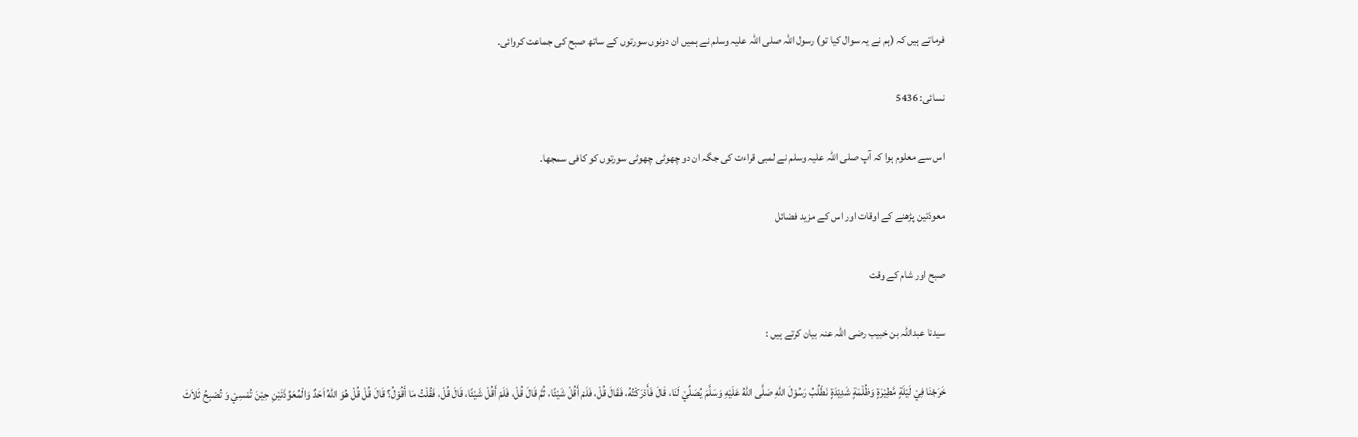فرماتے ہیں کہ (ہم نے یہ سوال کیا تو) رسول اللہ صلی اللہ علیہ وسلم نے ہمیں ان دونوں سورتوں کے ساتھ صبح کی جماعت کروائی۔

نسائی: 5436

اس سے معلوم ہوا کہ آپ صلی اللہ علیہ وسلم نے لمبی قراءت کی جگہ ان دو چھوٹی چھوٹی سورتوں کو کافی سمجھا۔

معوذتین پڑھنے کے اوقات اور اس کے مزید فضائل

صبح اور شام کے وقت

سیدنا عبداللہ بن خبیب رضی اللہ عنہ بیان کرتے ہیں :

خَرَجْنَا فِيْ لَيْلَةٍ مَّطِيْرَةٍ وَظُلْمَةٍ شَدِيْدَةٍ نَطْلُبُ رَسُوْلَ اللّٰهِ صَلَّی اللّٰهُ عَلَيْهِ وَسَلَّمَ يُصَلِّيْ لَنَا، قَالَ فَأَدْرَكْتُهُ، فَقَالَ قُلْ، فَلَمْ أَقُلْ شَيْئًا، ثُمَّ قَالَ قُلْ، فَلَمْ أَقُلْ شَيْئًا، قَالَ قُلْ، فَقُلْتُ مَا أَقُوْلُ؟ قَالَ قُلْ قُلْ هُوَ اللّٰهُ اَحَدٌ وَالْمُعَوِّذَتَيْنِ حِيْنَ تُمْسِيْ وَ تُصْبِحُ ثَلاَثَ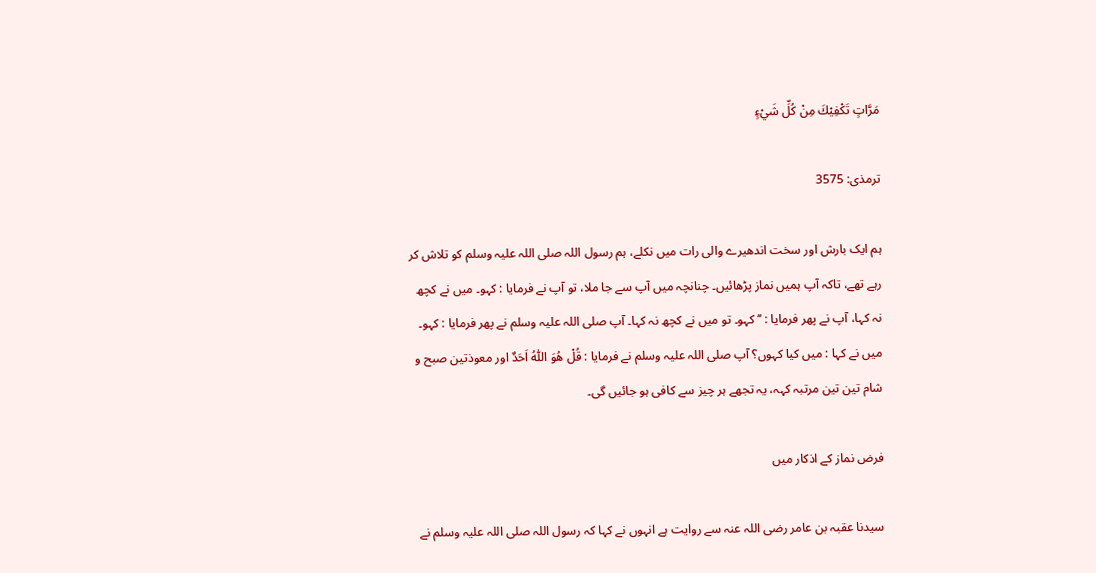مَرَّاتٍ تَكْفِيْكَ مِنْ كُلِّ شَيْءٍ

ترمذی: 3575

ہم ایک بارش اور سخت اندھیرے والی رات میں نکلے، ہم رسول اللہ صلی اللہ علیہ وسلم کو تلاش کر رہے تھے، تاکہ آپ ہمیں نماز پڑھائیں۔ چنانچہ میں آپ سے جا ملا، تو آپ نے فرمایا : کہو۔ میں نے کچھ نہ کہا، آپ نے پھر فرمایا : ’’کہو۔ تو میں نے کچھ نہ کہا۔ آپ صلی اللہ علیہ وسلم نے پھر فرمایا : کہو۔ میں نے کہا : میں کیا کہوں؟ آپ صلی اللہ علیہ وسلم نے فرمایا : قُلْ هُوَ اللّٰهُ اَحَدٌ اور معوذتین صبح و شام تین تین مرتبہ کہہ، یہ تجھے ہر چیز سے کافی ہو جائیں گی۔

فرض نماز کے اذکار میں

سیدنا عقبہ بن عامر رضی اللہ عنہ سے روایت ہے انہوں نے کہا کہ رسول اللہ صلی اللہ علیہ وسلم نے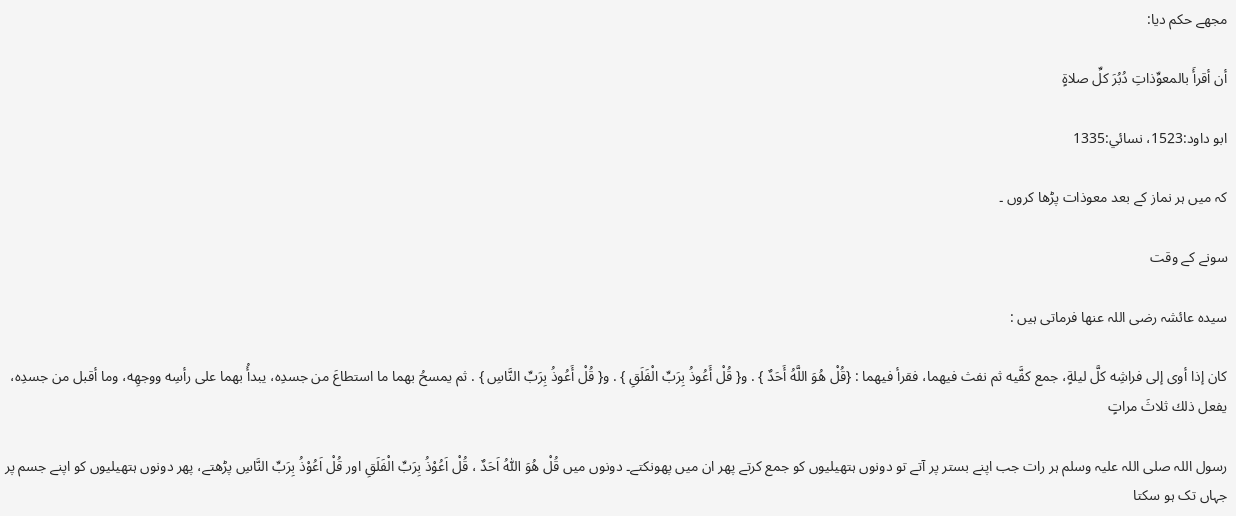مجھے حکم دیا:

أن أقرأَ بالمعوِّذاتِ دُبُرَ كلِّ صلاةٍ

ابو داود:1523، نسائي:1335

کہ میں ہر نماز کے بعد معوذات پڑھا کروں ۔

سونے کے وقت

سیدہ عائشہ رضی اللہ عنھا فرماتی ہیں :

كان إذا أوى إلى فراشِه كلَّ ليلةٍ، جمع كفَّيه ثم نفث فيهما، فقرأ فيهما : {قُلْ هُوَ اللَّهُ أَحَدٌ } . و{ قُلْ أَعُوذُ بِرَبِّ الْفَلَقِ } . و{ قُلْ أَعُوذُ بِرَبِّ النَّاسِ } . ثم يمسحُ بهما ما استطاعَ من جسدِه، يبدأُ بهما على رأسِه ووجهِه، وما أقبل من جسدِه، يفعل ذلك ثلاثَ مراتٍ

رسول اللہ صلی اللہ علیہ وسلم ہر رات جب اپنے بستر پر آتے تو دونوں ہتھیلیوں کو جمع کرتے پھر ان میں پھونکتے۔ دونوں میں قُلْ هُوَ اللّٰهُ اَحَدٌ ، قُلْ اَعُوْذُ بِرَبِّ الْفَلَقِ اور قُلْ اَعُوْذُ بِرَبِّ النَّاسِ پڑھتے، پھر دونوں ہتھیلیوں کو اپنے جسم پر جہاں تک ہو سکتا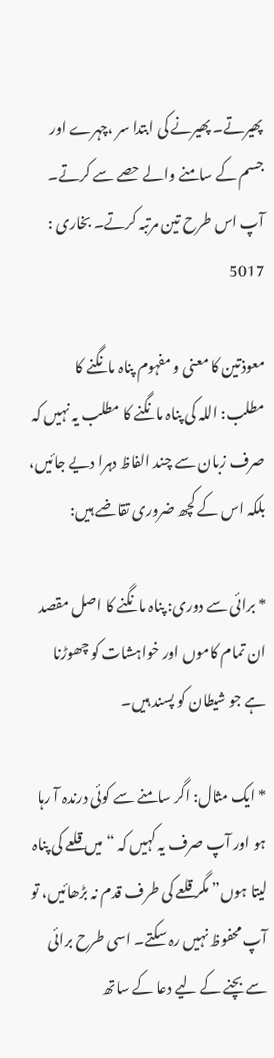پھیرتے۔ پھیرنے کی ابتدا سر ،چہرے اور جسم کے سامنے والے حصے سے کرتے۔ آپ اس طرح تین مرتبہ کرتے۔ بخاری : 5017

معوذتین کا معنی و مفہوم پناہ مانگنے کا مطلب: اللہ کی پناہ مانگنے کا مطلب یہ نہیں کہ صرف زبان سے چند الفاظ دہرا دیے جائیں، بلکہ اس کے کچھ ضروری تقاضے ہیں:

* برائی سے دوری: پناہ مانگنے کا اصل مقصد ان تمام کاموں اور خواہشات کو چھوڑنا ہے جو شیطان کو پسند ہیں۔

* ایک مثال: اگر سامنے سے کوئی درندہ آ رہا ہو اور آپ صرف یہ کہیں کہ “میں قلعے کی پناہ لیتا ہوں” مگر قلعے کی طرف قدم نہ بڑھائیں، تو آپ محفوظ نہیں رہ سکتے۔ اسی طرح برائی سے بچنے کے لیے دعا کے ساتھ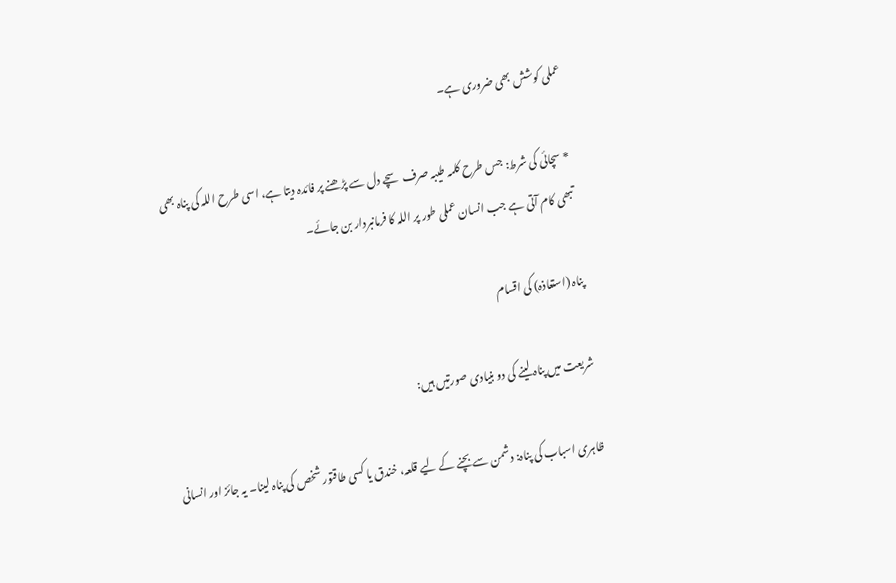عملی کوشش بھی ضروری ہے۔

* سچائی کی شرط: جس طرح کلمہ طیبہ صرف سچے دل سے پڑھنے پر فائدہ دیتا ہے، اسی طرح اللہ کی پناہ بھی تبھی کام آتی ہے جب انسان عملی طور پر اللہ کا فرمانبردار بن جائے۔

پناہ (استعاذہ) کی اقسام

شریعت میں پناہ لینے کی دو بنیادی صورتیں ہیں:

ظاہری اسباب کی پناہ: دشمن سے بچنے کے لیے قلعہ، خندق یا کسی طاقتور شخص کی پناہ لینا۔ یہ جائز اور انسانی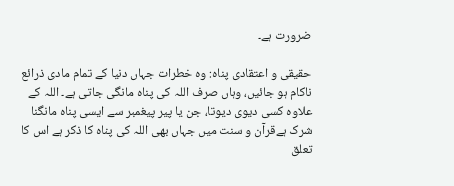ضرورت ہے۔

حقیقی و اعتقادی پناہ: وہ خطرات جہاں دنیا کے تمام مادی ذرائع ناکام ہو جائیں، وہاں صرف اللہ کی پناہ مانگی جاتی ہے۔ اللہ کے علاوہ کسی دیوی دیوتا، جن یا پیر پیغمبر سے ایسی پناہ مانگنا شرک ہےقرآن و سنت میں جہاں بھی اللہ کی پناہ کا ذکر ہے اس کا تعلق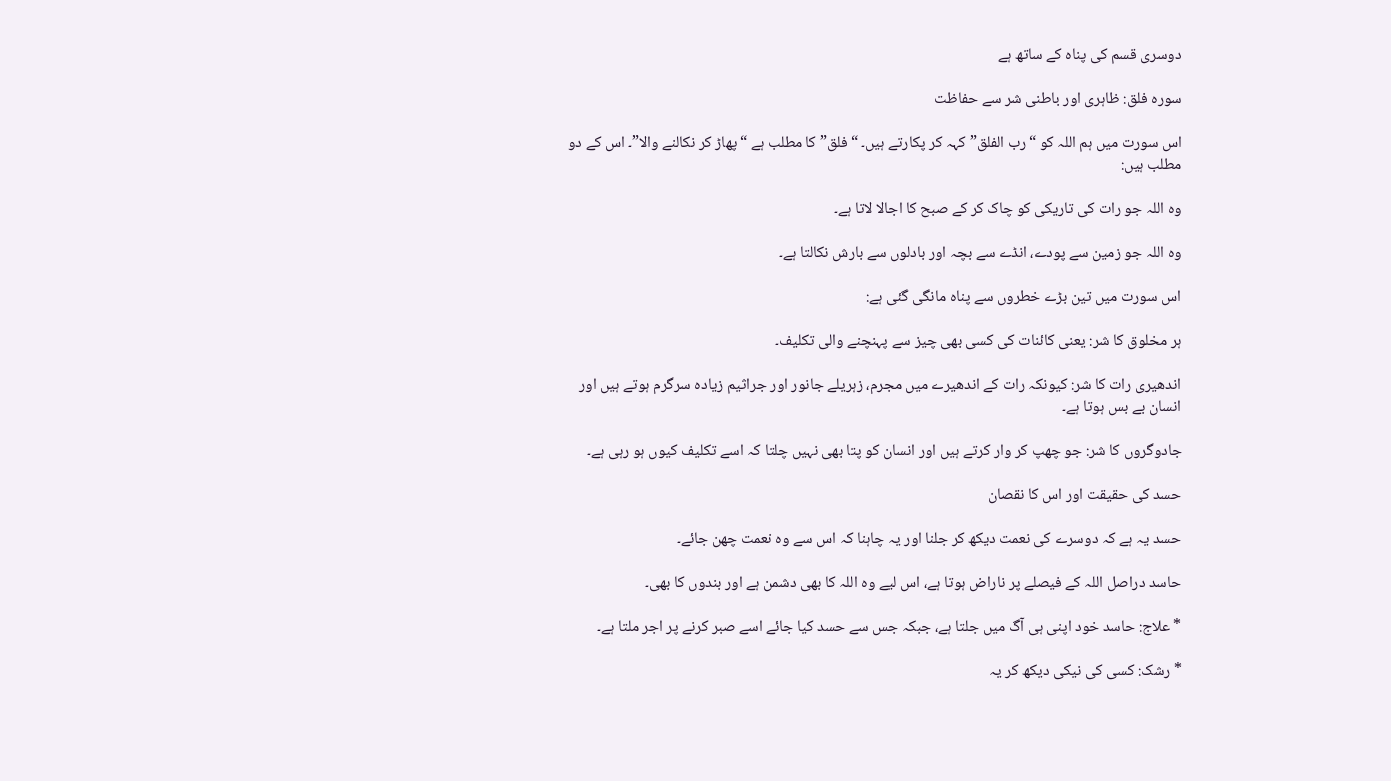دوسری قسم کی پناہ کے ساتھ ہے

سورہ فلق: ظاہری اور باطنی شر سے حفاظت

اس سورت میں ہم اللہ کو “رب الفلق” کہہ کر پکارتے ہیں۔ “فلق” کا مطلب ہے “پھاڑ کر نکالنے والا”۔ اس کے دو مطلب ہیں:

وہ اللہ جو رات کی تاریکی کو چاک کر کے صبح کا اجالا لاتا ہے۔

وہ اللہ جو زمین سے پودے، انڈے سے بچہ اور بادلوں سے بارش نکالتا ہے۔

اس سورت میں تین بڑے خطروں سے پناہ مانگی گئی ہے:

ہر مخلوق کا شر: یعنی کائنات کی کسی بھی چیز سے پہنچنے والی تکلیف۔

اندھیری رات کا شر: کیونکہ رات کے اندھیرے میں مجرم، زہریلے جانور اور جراثیم زیادہ سرگرم ہوتے ہیں اور انسان بے بس ہوتا ہے۔

جادوگروں کا شر: جو چھپ کر وار کرتے ہیں اور انسان کو پتا بھی نہیں چلتا کہ اسے تکلیف کیوں ہو رہی ہے۔

حسد کی حقیقت اور اس کا نقصان

حسد یہ ہے کہ دوسرے کی نعمت دیکھ کر جلنا اور یہ چاہنا کہ اس سے وہ نعمت چھن جائے۔

حاسد دراصل اللہ کے فیصلے پر ناراض ہوتا ہے، اس لیے وہ اللہ کا بھی دشمن ہے اور بندوں کا بھی۔

* علاج: حاسد خود اپنی ہی آگ میں جلتا ہے، جبکہ جس سے حسد کیا جائے اسے صبر کرنے پر اجر ملتا ہے۔

* رشک: کسی کی نیکی دیکھ کر یہ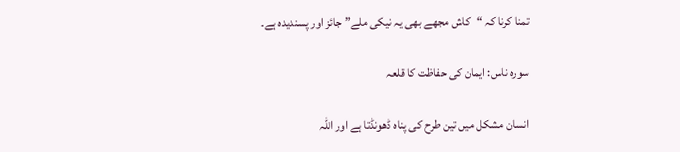تمنا کرنا کہ “کاش مجھے بھی یہ نیکی ملے” جائز اور پسندیدہ ہے۔

سورہ ناس: ایمان کی حفاظت کا قلعہ

انسان مشکل میں تین طرح کی پناہ ڈھونڈتا ہے اور اللہ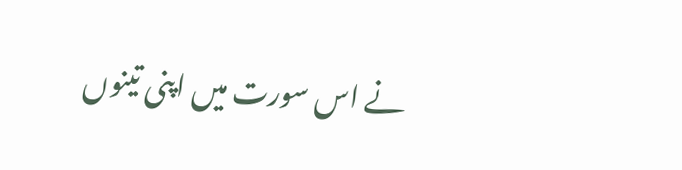نے اس سورت میں اپنی تینوں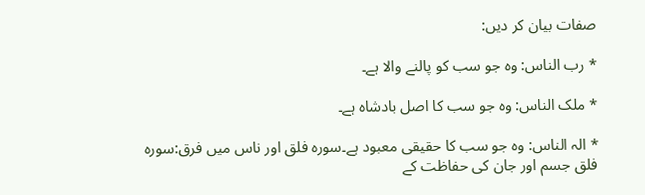صفات بیان کر دیں:

* رب الناس: وہ جو سب کو پالنے والا ہے۔

* ملک الناس: وہ جو سب کا اصل بادشاہ ہے۔

* الہ الناس: وہ جو سب کا حقیقی معبود ہے۔سورہ فلق اور ناس میں فرق:سورہ فلق جسم اور جان کی حفاظت کے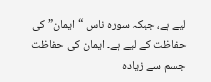لیے ہے، جبکہ سورہ ناس “ایمان” کی حفاظت کے لیے ہے۔ ایمان کی حفاظت جسم سے زیادہ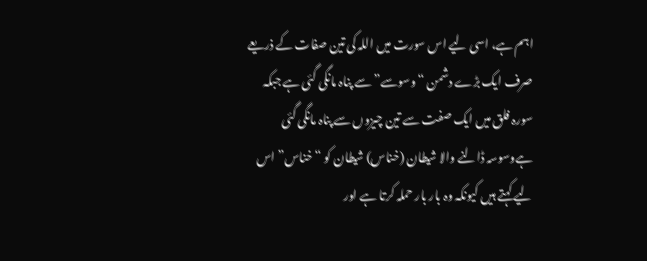اہم ہے، اسی لیے اس سورت میں اللہ کی تین صفات کے ذریعے صرف ایک بڑے دشمن “وسوسے” سے پناہ مانگی گئی ہے جبکہ سورہ فلق میں ایک صفت سے تین چیزوں سے پناہ مانگی گئی ہےوسوسہ ڈالنے والا شیطان (خناس) شیطان کو “خناس” اس لیے کہتے ہیں کیونکہ وہ بار بار حملہ کرتا ہے اور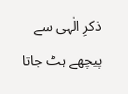ذکرِ الٰہی سے پیچھے ہٹ جاتا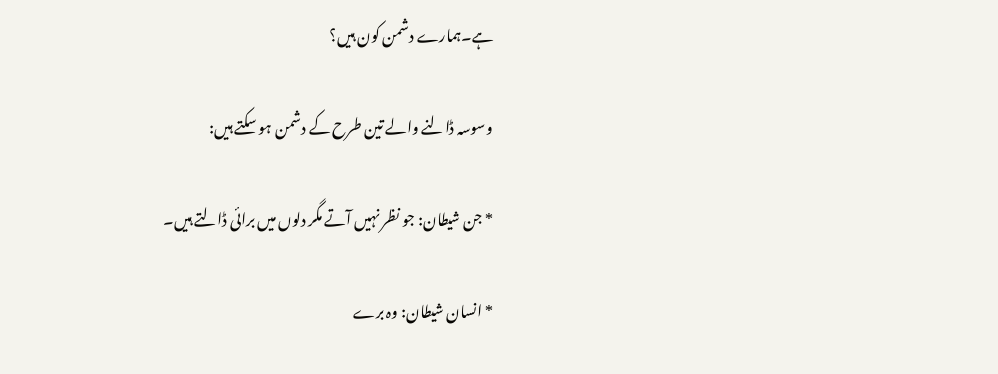ہے۔ہمارے دشمن کون ہیں؟

وسوسہ ڈالنے والے تین طرح کے دشمن ہو سکتے ہیں:

* جن شیطان: جو نظر نہیں آتے مگر دلوں میں برائی ڈالتے ہیں۔

* انسان شیطان: وہ برے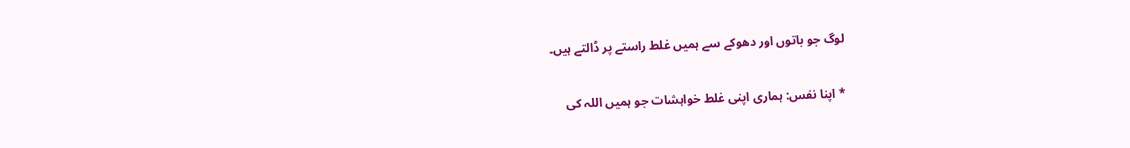لوگ جو باتوں اور دھوکے سے ہمیں غلط راستے پر ڈالتے ہیں۔

* اپنا نفس: ہماری اپنی غلط خواہشات جو ہمیں اللہ کی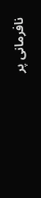نافرمانی پر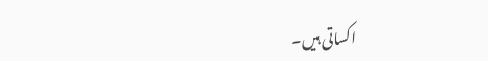اکساتی ہیں۔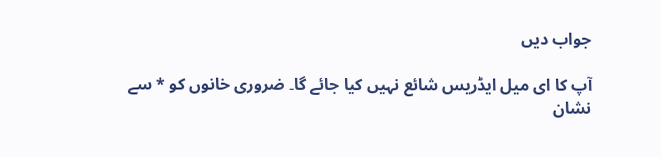جواب دیں

آپ کا ای میل ایڈریس شائع نہیں کیا جائے گا۔ ضروری خانوں کو * سے نشان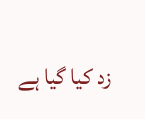زد کیا گیا ہے